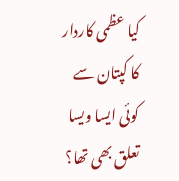کیا عظمی کاردار کا کپتان سے کوئی ایسا ویسا تعلق بھی تھا؟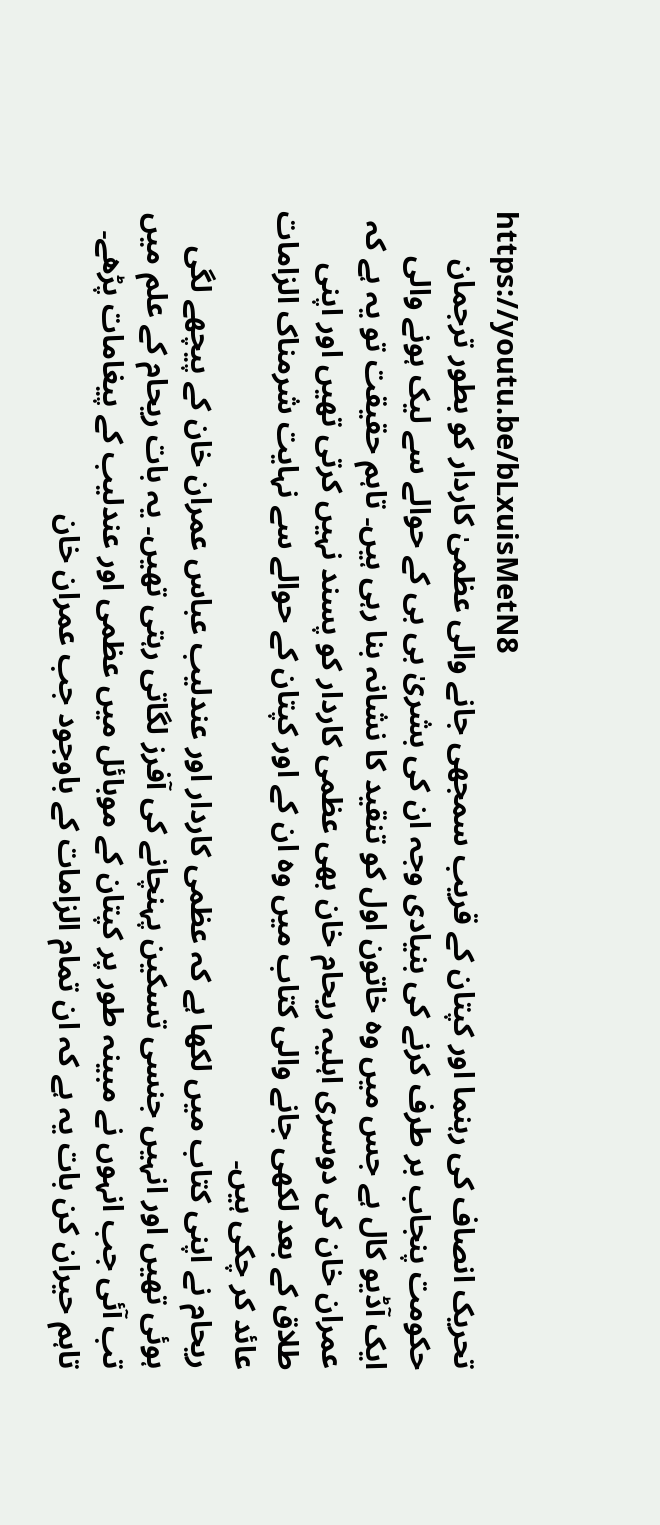https://youtu.be/bLxuisMetN8
تحریک انصاف کی رہنما اور کپتان کے قریب سمجھی جانے والی عظمیٰ کاردار کو بطور ترجمان حکومت پنجاب بر طرف کرنے کی بنیادی وجہ ان کی بشریٰ بی بی کے حوالے سے لیک ہونے والی ایک آڈیو کال ہے جس میں وہ خاتون اول کو تنقید کا نشانہ بنا رہی ہیں۔ تاہم حقیقت تو یہ ہے کہ عمران خان کی دوسری اہلیہ ریحام خان بھی عظمی کاردار کو پسند نہیں کرتی تھیں اور اپنی طلاق کے بعد لکھی جانے والی کتاب میں وہ ان کے اور کپتان کے حوالے سے نہایت شرمناک الزامات عائد کر چکی ہیں۔
ریحام نے اپنی کتاب میں لکھا ہے کہ عظمی کاردار اور عندلیب عباس عمران خان کے پیچھے لگی ہوئی تھیں اور انہیں جنسی تسکین پہنچانے کی آفرز لگاتی رہتی تھیں۔ یہ بات ریحام کے علم میں تب آئی جب انہوں نے مبینہ طور پر کپتان کے موبائل میں عظمی اور عندلیب کے پیغامات پڑھے۔ تاہم حیران کن بات یہ ہے کہ ان تمام الزامات کے باوجود جب عمران خان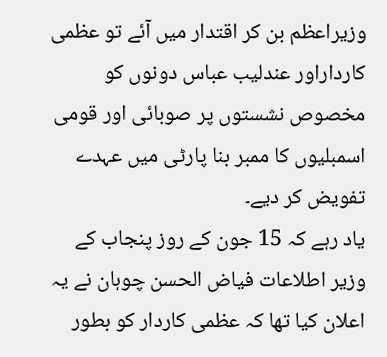وزیراعظم بن کر اقتدار میں آئے تو عظمی کارداراور عندلیب عباس دونوں کو مخصوص نشستوں پر صوبائی اور قومی اسمبلیوں کا ممبر بنا پارٹی میں عہدے تفویض کر دیے۔
یاد رہے کہ 15 جون کے روز پنجاب کے وزیر اطلاعات فیاض الحسن چوہان نے یہ اعلان کیا تھا کہ عظمی کاردار کو بطور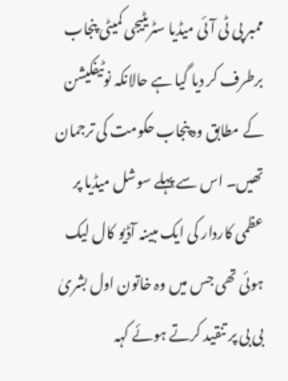ممبر پی ٹی آئی میڈیا سٹریٹیجی کمیٹی پنجاب برطرف کر دیا گیا ہے حالانکہ نوٹیفکیشن کے مطابق وہ پنجاب حکومت کی ترجمان تھیں۔ اس سے پہلے سوشل میڈیا پر عظمی کاردار کی ایک مبینہ آڈیو کال لیک ہوئی تھی جس میں وہ خاتون اول بشریٰ بی بی پر تنقید کرتے ہوئے کہہ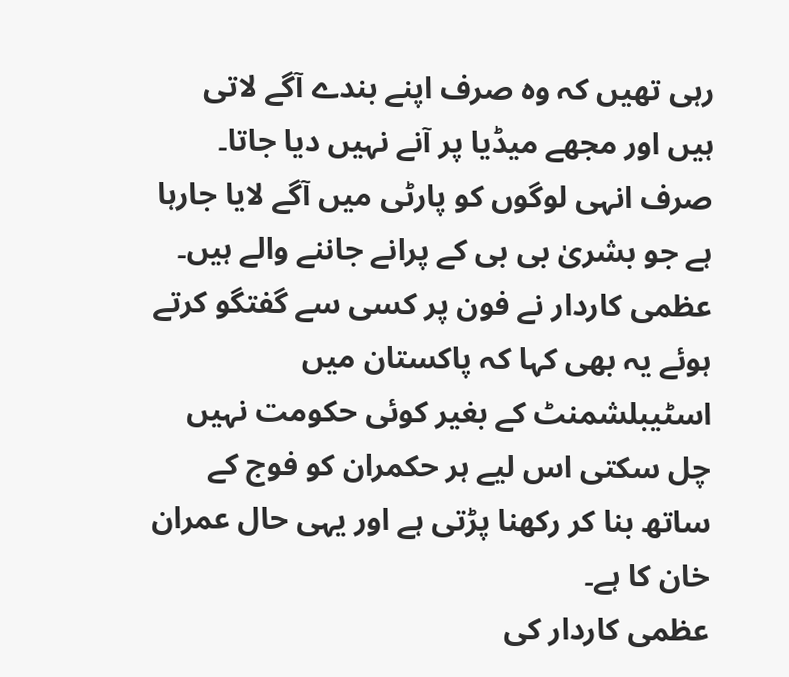رہی تھیں کہ وہ صرف اپنے بندے آگے لاتی ہیں اور مجھے میڈیا پر آنے نہیں دیا جاتا۔ صرف انہی لوگوں کو پارٹی میں آگے لایا جارہا ہے جو بشریٰ بی بی کے پرانے جاننے والے ہیں۔ عظمی کاردار نے فون پر کسی سے گفتگو کرتے ہوئے یہ بھی کہا کہ پاکستان میں اسٹیبلشمنٹ کے بغیر کوئی حکومت نہیں چل سکتی اس لیے ہر حکمران کو فوج کے ساتھ بنا کر رکھنا پڑتی ہے اور یہی حال عمران خان کا ہے۔
عظمی کاردار کی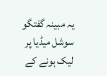یہ مبینہ گفتگو سوشل میڈیا پر لیک ہونے کے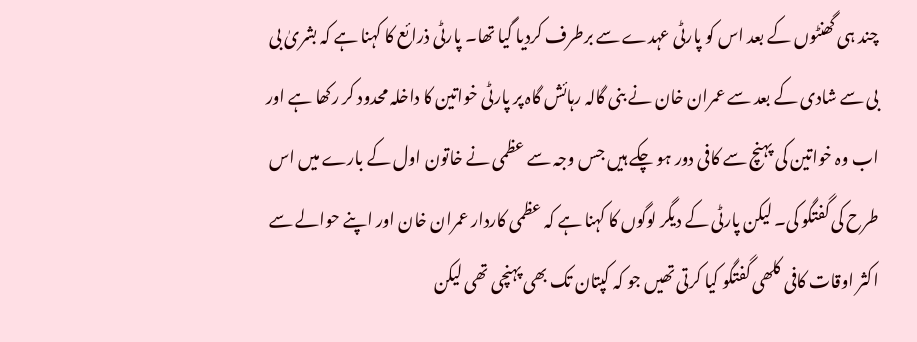چند ہی گھنٹوں کے بعد اس کو پارٹی عہدے سے برطرف کردیا گیا تھا۔ پارٹی ذرائع کا کہنا ہے کہ بشریٰ بی بی سے شادی کے بعد سے عمران خان نے بنی گالہ رہائش گاہ پر پارٹی خواتین کا داخلہ محدود کر رکھا ہے اور اب وہ خواتین کی پہنچ سے کافی دور ہو چکے ہیں جس وجہ سے عظمی نے خاتون اول کے بارے میں اس طرح کی گفتگو کی۔ لیکن پارٹی کے دیگر لوگوں کا کہنا ہے کہ عظمی کاردار عمران خان اور اپنے حوالے سے اکثر اوقات کافی کلھی گفتگو کیا کرتی تھیں جو کہ کپتان تک بھی پہنچی تھی لیکن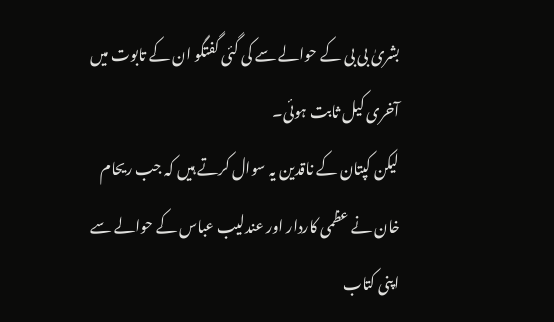بشریٰ بی بی کے حوالے سے کی گئی گفتگو ان کے تابوت میں آخری کیل ثابت ہوئی۔
لیکن کپتان کے ناقدین یہ سوال کرتے ہیں کہ جب ریحام خان نے عظمی کاردار اور عندلیب عباس کے حوالے سے اپنی کتاب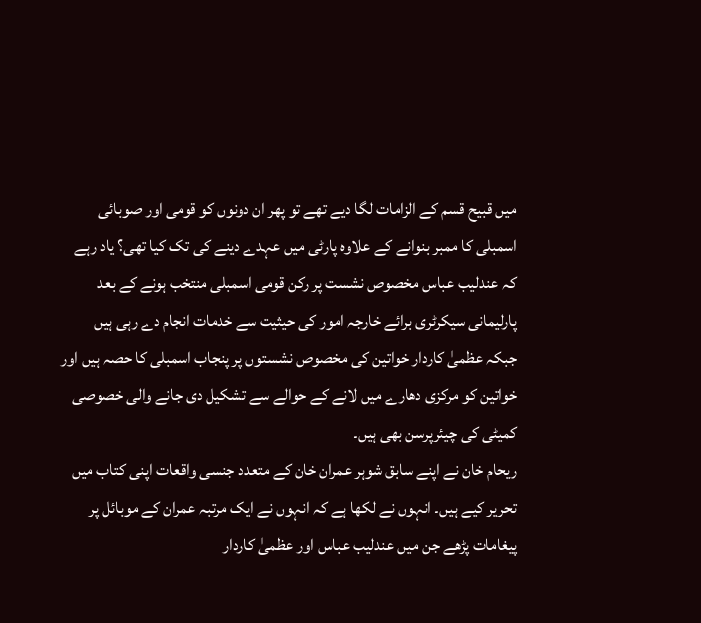میں قبیح قسم کے الزامات لگا دیے تھے تو پھر ان دونوں کو قومی اور صوبائی اسمبلی کا ممبر بنوانے کے علاوہ پارٹی میں عہدے دینے کی تک کیا تھی؟ یاد رہے کہ عندلیب عباس مخصوص نشست پر رکن قومی اسمبلی منتخب ہونے کے بعد پارلیمانی سیکرٹری برائے خارجہ امور کی حیثیت سے خدمات انجام دے رہی ہیں جبکہ عظمیٰ کاردار خواتین کی مخصوص نشستوں پر پنجاب اسمبلی کا حصہ ہیں اور خواتین کو مرکزی دھارے میں لانے کے حوالے سے تشکیل دی جانے والی خصوصی کمیٹی کی چیئرپرسن بھی ہیں۔
ریحام خان نے اپنے سابق شوہر عمران خان کے متعدد جنسی واقعات اپنی کتاب میں تحریر کیے ہیں۔ انہوں نے لکھا ہے کہ انہوں نے ایک مرتبہ عمران کے موبائل پر پیغامات پڑھے جن میں عندلیب عباس اور عظمیٰ کاردار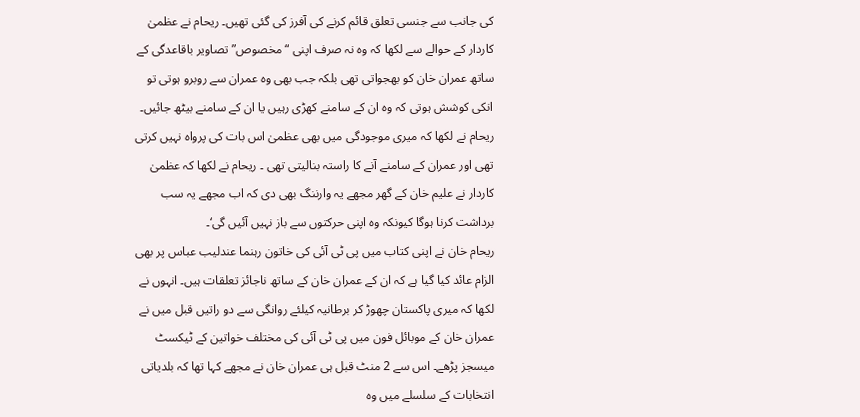کی جانب سے جنسی تعلق قائم کرنے کی آفرز کی گئی تھیں۔ ریحام نے عظمیٰ کاردار کے حوالے سے لکھا کہ وہ نہ صرف اپنی “مخصوص” تصاویر باقاعدگی کے ساتھ عمران خان کو بھجواتی تھی بلکہ جب بھی وہ عمران سے روبرو ہوتی تو انکی کوشش ہوتی کہ وہ ان کے سامنے کھڑی رہیں یا ان کے سامنے بیٹھ جائیں۔ ریحام نے لکھا کہ میری موجودگی میں بھی عظمیٰ اس بات کی پرواہ نہیں کرتی تھی اور عمران کے سامنے آنے کا راستہ بنالیتی تھی ۔ ریحام نے لکھا کہ عظمیٰ کاردار نے علیم خان کے گھر مجھے یہ وارننگ بھی دی کہ اب مجھے یہ سب برداشت کرنا ہوگا کیونکہ وہ اپنی حرکتوں سے باز نہیں آئیں گی‘۔
ریحام خان نے اپنی کتاب میں پی ٹی آئی کی خاتون رہنما عندلیب عباس پر بھی الزام عائد کیا گیا ہے کہ ان کے عمران خان کے ساتھ ناجائز تعلقات ہیں۔ انہوں نے لکھا کہ میری پاکستان چھوڑ کر برطانیہ کیلئے روانگی سے دو راتیں قبل میں نے عمران خان کے موبائل فون میں پی ٹی آئی کی مختلف خواتین کے ٹیکسٹ میسجز پڑھے۔ اس سے 2 منٹ قبل ہی عمران خان نے مجھے کہا تھا کہ بلدیاتی انتخابات کے سلسلے میں وہ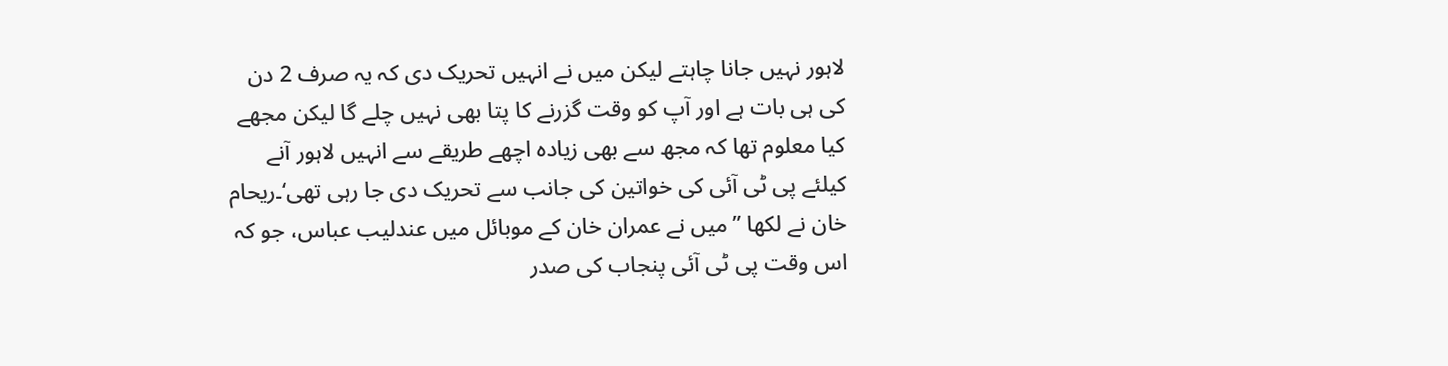لاہور نہیں جانا چاہتے لیکن میں نے انہیں تحریک دی کہ یہ صرف 2 دن کی ہی بات ہے اور آپ کو وقت گزرنے کا پتا بھی نہیں چلے گا لیکن مجھے کیا معلوم تھا کہ مجھ سے بھی زیادہ اچھے طریقے سے انہیں لاہور آنے کیلئے پی ٹی آئی کی خواتین کی جانب سے تحریک دی جا رہی تھی‘۔ریحام خان نے لکھا ”میں نے عمران خان کے موبائل میں عندلیب عباس، جو کہ اس وقت پی ٹی آئی پنجاب کی صدر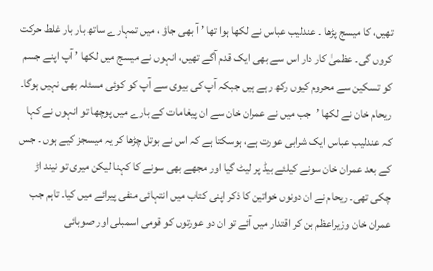تھیں، کا میسج پڑھا ۔ عندلیب عباس نے لکھا ہوا تھا ’ آ بھی جاؤ ، میں تمہارے ساتھ بار بار غلط حرکت کروں گی۔ عظمیٰ کار دار اس سے بھی ایک قدم آگے تھیں، انہوں نے میسج میں لکھا ’ آپ اپنے جسم کو تسکین سے محروم کیوں رکھ رہے ہیں جبکہ آپ کی بیوی سے آپ کو کوئی مسئلہ بھی نہیں ہوگا۔ ریحام خان نے لکھا ’جب میں نے عمران خان سے ان پیغامات کے بارے میں پوچھا تو انہوں نے کہا کہ عندلیب عباس ایک شرابی عورت ہے، ہوسکتا ہے کہ اس نے بوتل چڑھا کر یہ میسجز کیے ہوں ۔ جس کے بعد عمران خان سونے کیلئے بیڈ پر لیٹ گیا اور مجھے بھی سونے کا کہنا لیکن میری تو نیند اڑ چکی تھی۔ ریحام نے ان دونوں خواتین کا ذکر اپنی کتاب میں انتہائی منفی پیرائے میں کیا۔ تاہم جب عمران خان وزیراعظم بن کر اقتدار میں آئے تو ان دو عورتوں کو قومی اسمبلی اور صوبائی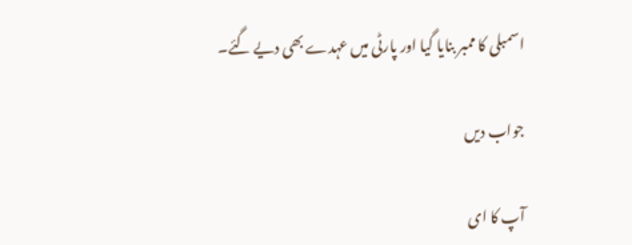اسمبلی کا ممبر بنایا گیا اور پارٹی میں عہدے بھی دیے گئے۔

جواب دیں

آپ کا ای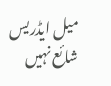میل ایڈریس شائع نہیں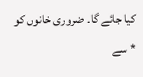کیا جائے گا۔ ضروری خانوں کو * سے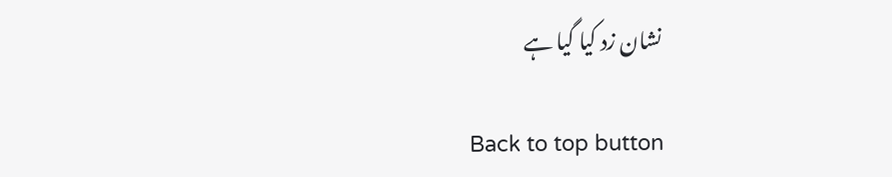نشان زد کیا گیا ہے

Back to top button